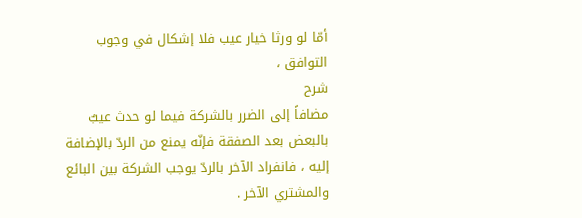أمّا لو ورثا خيار عيب فلا إشكال في وجوب التوافق ،
شرح
مضافاً إلى الضرر بالشركة فيما لو حدث عيبٌ بالبعض بعد الصفقة فإنّه يمنع من الردّ بالإضافة إليه ، فانفراد الآخر بالردّ يوجب الشركة بين البائع والمشتري الآخر .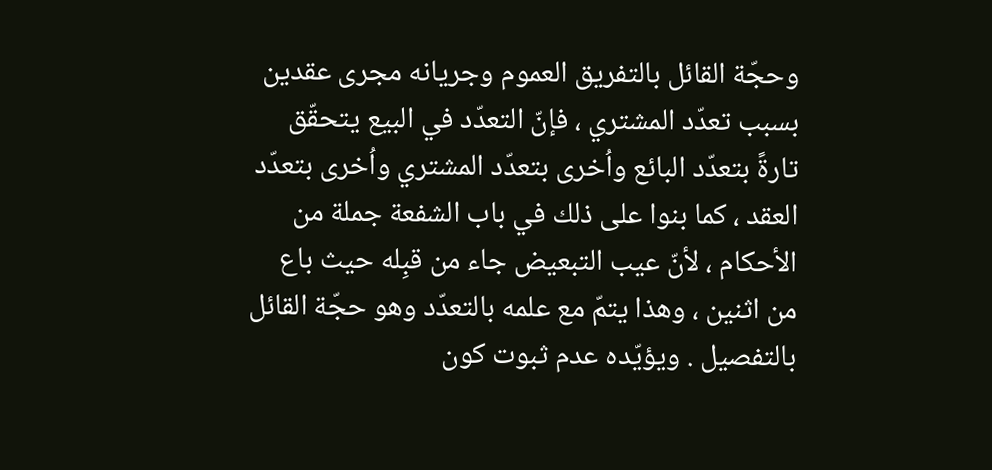وحجّة القائل بالتفريق العموم وجريانه مجرى عقدين بسبب تعدّد المشتري ، فإنّ التعدّد في البيع يتحقّق تارةً بتعدّد البائع واُخرى بتعدّد المشتري واُخرى بتعدّد العقد ، كما بنوا على ذلك في باب الشفعة جملة من الأحكام ، لأنّ عيب التبعيض جاء من قبِله حيث باع من اثنين ، وهذا يتمّ مع علمه بالتعدّد وهو حجّة القائل بالتفصيل . ويؤيّده عدم ثبوت كون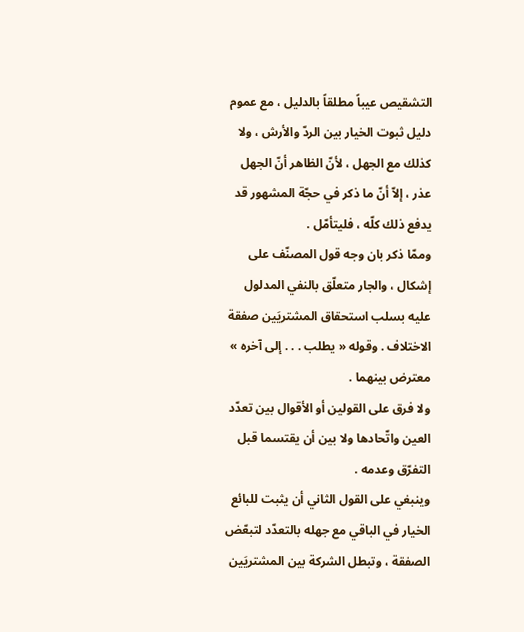التشقيص عيباً مطلقاً بالدليل ، مع عموم دليل ثبوت الخيار بين الردّ والأرش ، ولا كذلك مع الجهل ، لأنّ الظاهر أنّ الجهل عذر ، إلاّ أنّ ما ذكر في حجّة المشهور قد يدفع ذلك كلّه ، فليتأمّل .
وممّا ذكر بان وجه قول المصنّف على إشكال ، والجار متعلّق بالنفي المدلول عليه بسلب استحقاق المشتريَين صفقة الاختلاف . وقوله « يطلب . . . إلى آخره » معترض بينهما .
ولا فرق على القولين أو الأقوال بين تعدّد العين واتّحادها ولا بين أن يقتسما قبل التفرّق وعدمه .
وينبغي على القول الثاني أن يثبت للبائع الخيار في الباقي مع جهله بالتعدّد لتبعّض الصفقة ، وتبطل الشركة بين المشتريَين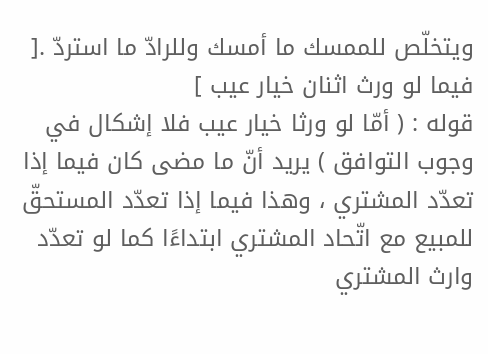ويتخلّص للممسك ما أمسك وللرادّ ما استردّ .[ فيما لو ورث اثنان خيار عيب ]
قوله : ( أمّا لو ورثا خيار عيب فلا إشكال في وجوب التوافق ) يريد أنّ ما مضى كان فيما إذا تعدّد المشتري ، وهذا فيما إذا تعدّد المستحقّ للمبيع مع اتّحاد المشتري ابتداءًا كما لو تعدّد وارث المشتري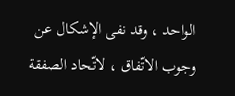الواحد ، وقد نفى الإشكال عن وجوب الاتّفاق ، لاتّحاد الصفقة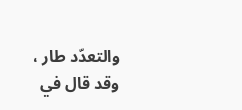والتعدّد طار ، وقد قال في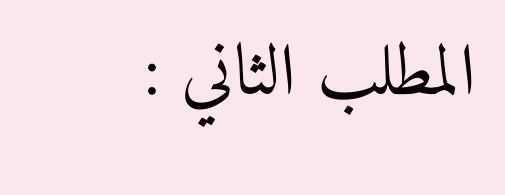المطلب الثاني :